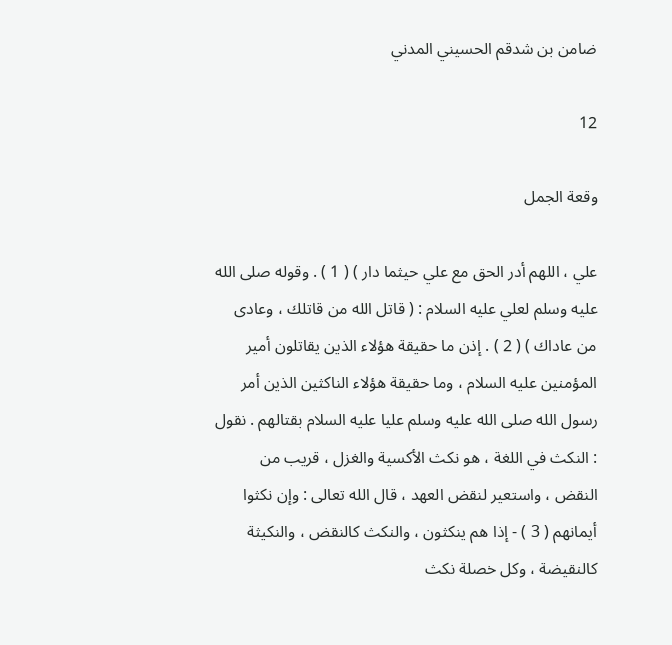ضامن بن شدقم الحسيني المدني

12

وقعة الجمل

علي ، اللهم أدر الحق مع علي حيثما دار ) ( 1 ) . وقوله صلى الله عليه وسلم لعلي عليه السلام : ( قاتل الله من قاتلك ، وعادى من عاداك ) ( 2 ) . إذن ما حقيقة هؤلاء الذين يقاتلون أمير المؤمنين عليه السلام ، وما حقيقة هؤلاء الناكثين الذين أمر رسول الله صلى الله عليه وسلم عليا عليه السلام بقتالهم . نقول : النكث في اللغة ، هو نكث الأكسية والغزل ، قريب من النقض ، واستعير لنقض العهد ، قال الله تعالى : وإن نكثوا أيمانهم ( 3 ) - إذا هم ينكثون ، والنكث كالنقض ، والنكيثة كالنقيضة ، وكل خصلة نكث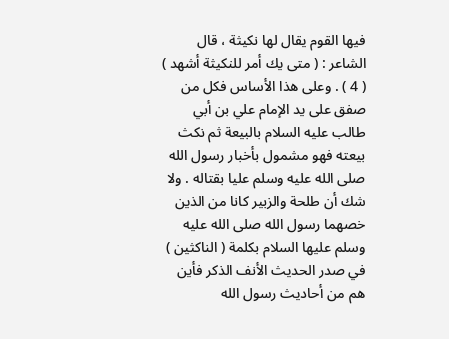فيها القوم يقال لها نكيثة ، قال الشاعر : ( متى يك أمر للنكيثة أشهد ) ( 4 ) . وعلى هذا الأساس فكل من صفق على يد الإمام علي بن أبي طالب عليه السلام بالبيعة ثم نكث بيعته فهو مشمول بأخبار رسول الله صلى الله عليه وسلم عليا بقتاله . ولا شك أن طلحة والزبير كانا من الذين خصهما رسول الله صلى الله عليه وسلم عليها السلام بكلمة ( الناكثين ) في صدر الحديث الأنف الذكر فأين هم من أحاديث رسول الله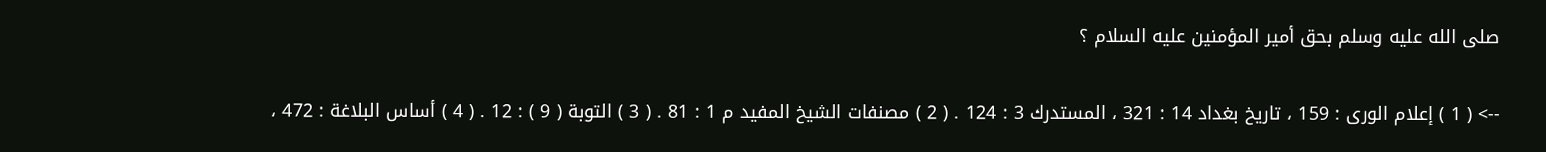صلى الله عليه وسلم بحق أمير المؤمنين عليه السلام ؟

--> ( 1 ) إعلام الورى : 159 ، تاريخ بغداد 14 : 321 ، المستدرك 3 : 124 . ( 2 ) مصنفات الشيخ المفيد م 1 : 81 . ( 3 ) التوبة ( 9 ) : 12 . ( 4 ) أساس البلاغة : 472 ،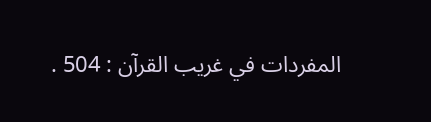المفردات في غريب القرآن : 504 .